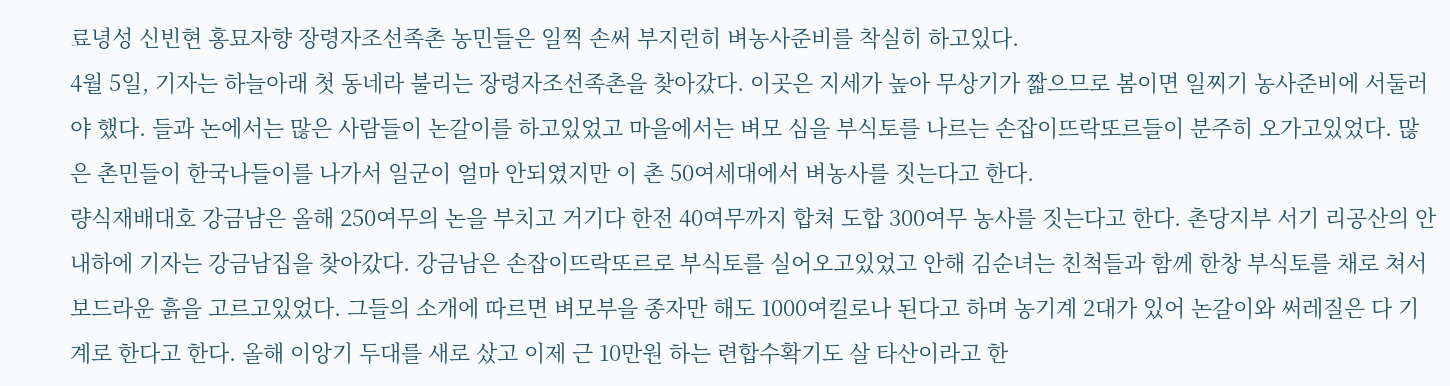료녕성 신빈현 홍묘자향 장령자조선족촌 농민들은 일찍 손써 부지런히 벼농사준비를 착실히 하고있다.
4월 5일, 기자는 하늘아래 첫 동네라 불리는 장령자조선족촌을 찾아갔다. 이곳은 지세가 높아 무상기가 짧으므로 봄이면 일찌기 농사준비에 서둘러야 했다. 들과 논에서는 많은 사람들이 논갈이를 하고있었고 마을에서는 벼모 심을 부식토를 나르는 손잡이뜨락또르들이 분주히 오가고있었다. 많은 촌민들이 한국나들이를 나가서 일군이 얼마 안되였지만 이 촌 50여세대에서 벼농사를 짓는다고 한다.
량식재배대호 강금남은 올해 250여무의 논을 부치고 거기다 한전 40여무까지 합쳐 도합 300여무 농사를 짓는다고 한다. 촌당지부 서기 리공산의 안내하에 기자는 강금남집을 찾아갔다. 강금남은 손잡이뜨락또르로 부식토를 실어오고있었고 안해 김순녀는 친척들과 함께 한창 부식토를 채로 쳐서 보드라운 흙을 고르고있었다. 그들의 소개에 따르면 벼모부을 종자만 해도 1000여킬로나 된다고 하며 농기계 2대가 있어 논갈이와 써레질은 다 기계로 한다고 한다. 올해 이앙기 두대를 새로 샀고 이제 근 10만원 하는 련합수확기도 살 타산이라고 한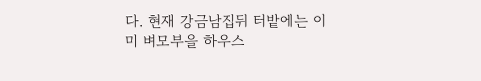다. 현재 강금남집뒤 터밭에는 이미 벼모부을 하우스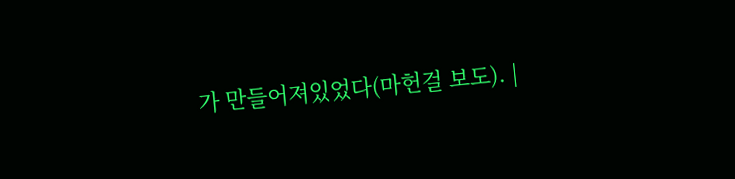가 만들어져있었다(마헌걸 보도). |